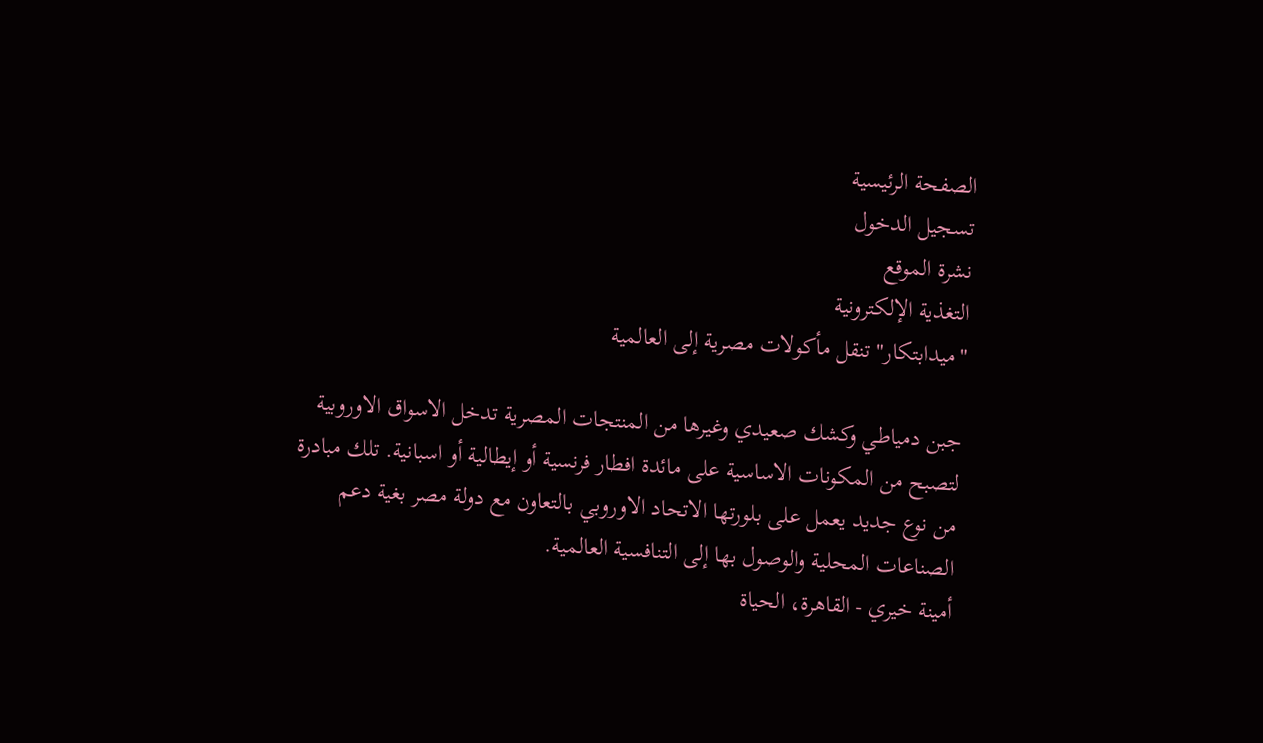الصفحة الرئيسية
تسجيل الدخول
نشرة الموقع
التغذية الإلكترونية
"ميدابتكار" تنقل مأكولات مصرية إلى العالمية

جبن دمياطي وكشك صعيدي وغيرها من المنتجات المصرية تدخل الاسواق الاوروبية لتصبح من المكونات الاساسية على مائدة افطار فرنسية أو إيطالية أو اسبانية. تلك مبادرة من نوع جديد يعمل على بلورتها الاتحاد الاوروبي بالتعاون مع دولة مصر بغية دعم الصناعات المحلية والوصول بها إلى التنافسية العالمية.
أمينة خيري - القاهرة، الحياة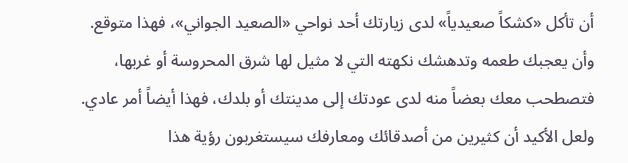أن تأكل «كشكاً صعيدياً» لدى زيارتك أحد نواحي «الصعيد الجواني»، فهذا متوقع. وأن يعجبك طعمه وتدهشك نكهته التي لا مثيل لها شرق المحروسة أو غربها، فتصطحب معك بعضاً منه لدى عودتك إلى مدينتك أو بلدك، فهذا أيضاً أمر عادي. ولعل الأكيد أن كثيرين من أصدقائك ومعارفك سيستغربون رؤية هذا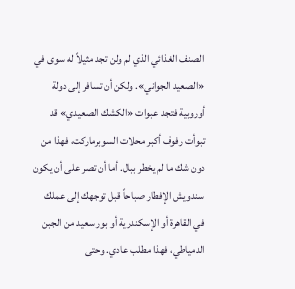الصنف الغذائي الذي لم ولن تجد مثيلاً له سوى في «الصعيد الجواني». ولكن أن تسافر إلى دولة أوروبية فتجد عبوات «الكشك الصعيدي» قد تبوأت رفوف أكبر محلات السوبرماركت، فهذا من دون شك ما لم يخطر ببال. أما أن تصر على أن يكون سندويش الإفطار صباحاً قبل توجهك إلى عملك في القاهرة أو الإسكندرية أو بور سعيد من الجبن الدمياطي، فهذا مطلب عادي. وحتى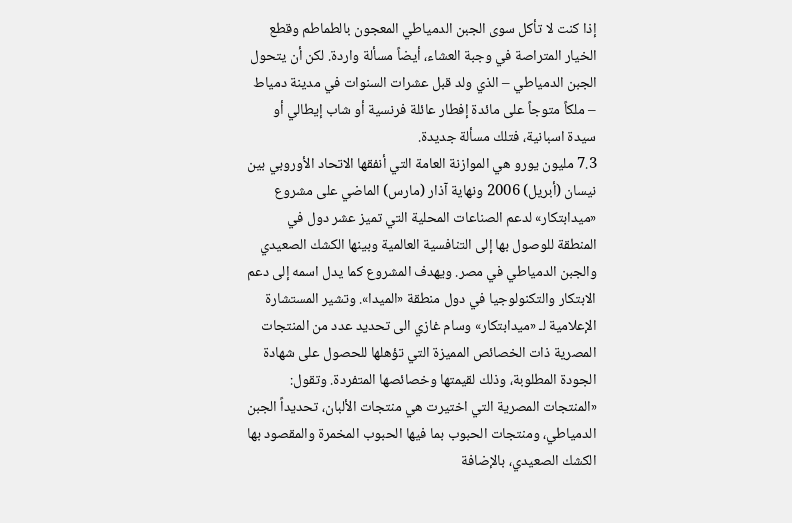إذا كنت لا تأكل سوى الجبن الدمياطي المعجون بالطماطم وقطع الخيار المتراصة في وجبة العشاء، أيضاً مسألة واردة. لكن أن يتحول الجبن الدمياطي – الذي ولد قبل عشرات السنوات في مدينة دمياط – ملكاً متوجاً على مائدة إفطار عائلة فرنسية أو شاب إيطالي أو سيدة اسبانية، فتلك مسألة جديدة.
7.3 مليون يورو هي الموازنة العامة التي أنفقها الاتحاد الأوروبي بين نيسان (أبريل) 2006 ونهاية آذار (مارس) الماضي على مشروع «ميدابتكار» لدعم الصناعات المحلية التي تميز عشر دول في المنطقة للوصول بها إلى التنافسية العالمية وبينها الكشك الصعيدي والجبن الدمياطي في مصر. ويهدف المشروع كما يدل اسمه إلى دعم الابتكار والتكنولوجيا في دول منطقة «الميدا». وتشير المستشارة الإعلامية لـ «ميدابتكار» وسام غازي الى تحديد عدد من المنتجات المصرية ذات الخصائص المميزة التي تؤهلها للحصول على شهادة الجودة المطلوبة، وذلك لقيمتها وخصائصها المتفردة. وتقول: «المنتجات المصرية التي اختيرت هي منتجات الألبان، تحديداً الجبن الدمياطي، ومنتجات الحبوب بما فيها الحبوب المخمرة والمقصود بها الكشك الصعيدي، بالإضافة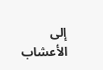إلى الأعشاب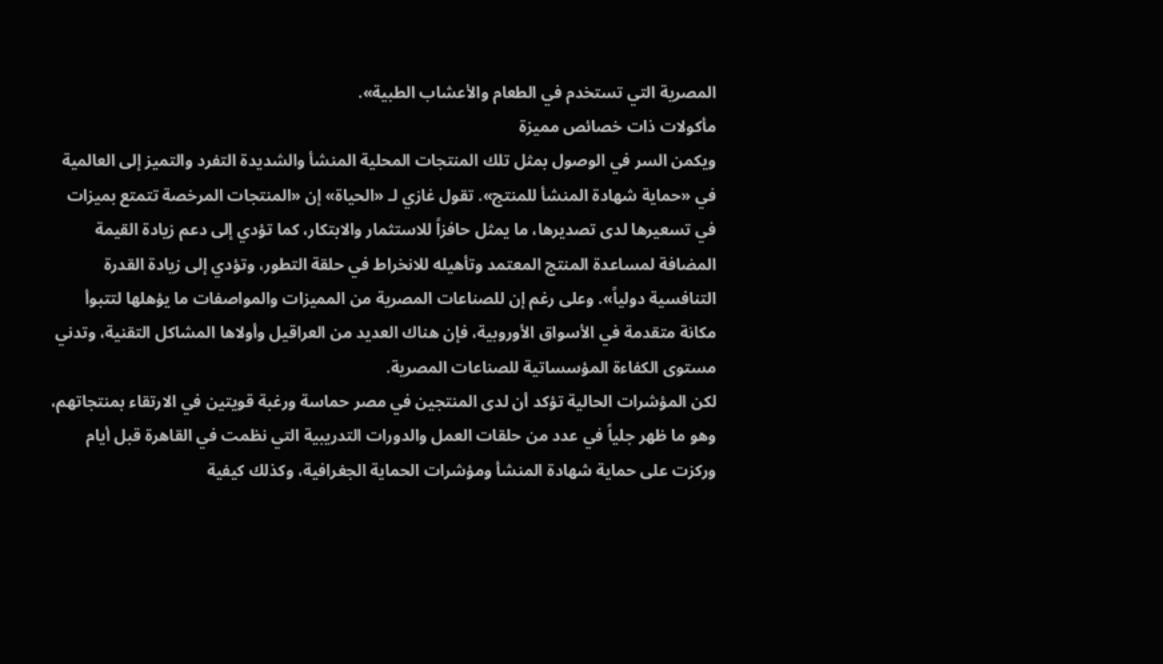المصرية التي تستخدم في الطعام والأعشاب الطبية».
مأكولات ذات خصائص مميزة
ويكمن السر في الوصول بمثل تلك المنتجات المحلية المنشأ والشديدة التفرد والتميز إلى العالمية في «حماية شهادة المنشأ للمنتج». تقول غازي لـ «الحياة» إن «المنتجات المرخصة تتمتع بميزات في تسعيرها لدى تصديرها، ما يمثل حافزاً للاستثمار والابتكار، كما تؤدي إلى دعم زيادة القيمة المضافة لمساعدة المنتج المعتمد وتأهيله للانخراط في حلقة التطور، وتؤدي إلى زيادة القدرة التنافسية دولياً». وعلى رغم إن للصناعات المصرية من المميزات والمواصفات ما يؤهلها لتتبوأ مكانة متقدمة في الأسواق الأوروبية، فإن هناك العديد من العراقيل وأولاها المشاكل التقنية، وتدني مستوى الكفاءة المؤسساتية للصناعات المصرية.
لكن المؤشرات الحالية تؤكد أن لدى المنتجين في مصر حماسة ورغبة قويتين في الارتقاء بمنتجاتهم، وهو ما ظهر جلياً في عدد من حلقات العمل والدورات التدريبية التي نظمت في القاهرة قبل أيام وركزت على حماية شهادة المنشأ ومؤشرات الحماية الجغرافية، وكذلك كيفية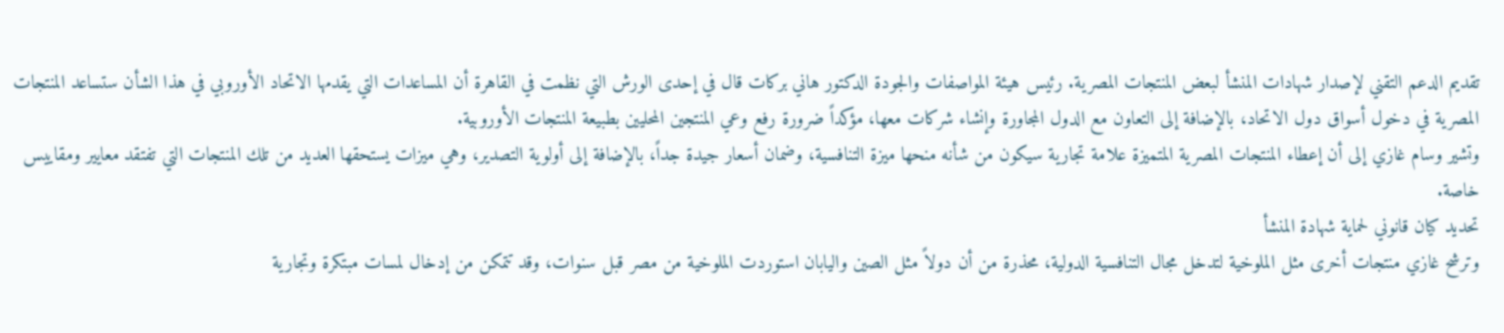تقديم الدعم التقني لإصدار شهادات المنشأ لبعض المنتجات المصرية. رئيس هيئة المواصفات والجودة الدكتور هاني بركات قال في إحدى الورش التي نظمت في القاهرة أن المساعدات التي يقدمها الاتحاد الأوروبي في هذا الشأن ستساعد المنتجات المصرية في دخول أسواق دول الاتحاد، بالإضافة إلى التعاون مع الدول المجاورة وإنشاء شركات معها، مؤكداً ضرورة رفع وعي المنتجين المحليين بطبيعة المنتجات الأوروبية.
وتشير وسام غازي إلى أن إعطاء المنتجات المصرية المتميزة علامة تجارية سيكون من شأنه منحها ميزة التنافسية، وضمان أسعار جيدة جداً، بالإضافة إلى أولوية التصدير، وهي ميزات يستحقها العديد من تلك المنتجات التي تفتقد معايير ومقاييس خاصة.
تحديد كيان قانوني لحماية شهادة المنشأ
وترشح غازي منتجات أخرى مثل الملوخية لتدخل مجال التنافسية الدولية، محذرة من أن دولاً مثل الصين واليابان استوردت الملوخية من مصر قبل سنوات، وقد تتمكن من إدخال لمسات مبتكرة وتجارية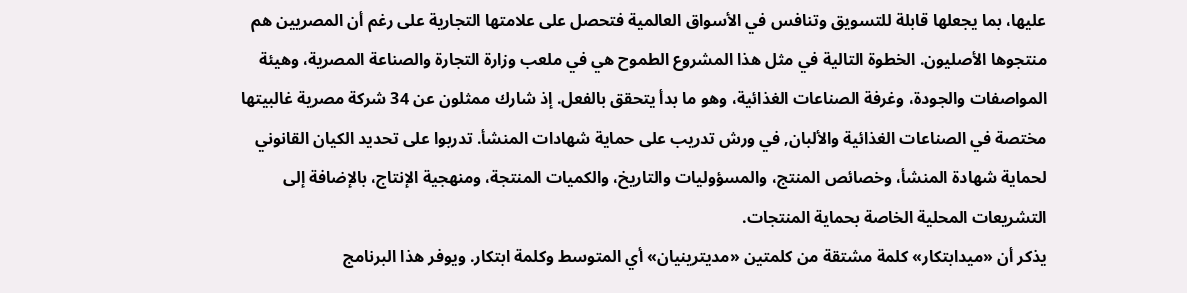عليها، بما يجعلها قابلة للتسويق وتنافس في الأسواق العالمية فتحصل على علامتها التجارية على رغم أن المصريين هم منتجوها الأصليون. الخطوة التالية في مثل هذا المشروع الطموح هي في ملعب وزارة التجارة والصناعة المصرية، وهيئة المواصفات والجودة، وغرفة الصناعات الغذائية، وهو ما بدأ يتحقق بالفعل. إذ شارك ممثلون عن 34 شركة مصرية غالبيتها مختصة في الصناعات الغذائية والألبان, في ورش تدريب على حماية شهادات المنشأ. تدربوا على تحديد الكيان القانوني لحماية شهادة المنشأ، وخصائص المنتج، والمسؤوليات والتاريخ، والكميات المنتجة، ومنهجية الإنتاج، بالإضافة إلى التشريعات المحلية الخاصة بحماية المنتجات.
يذكر أن «ميدابتكار» كلمة مشتقة من كلمتين «مديترينيان» أي المتوسط وكلمة ابتكار. ويوفر هذا البرنامج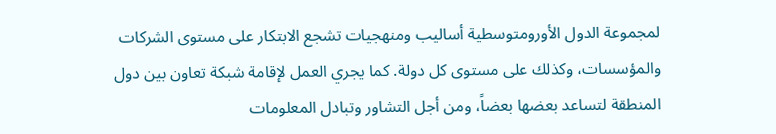لمجموعة الدول الأورومتوسطية أساليب ومنهجيات تشجع الابتكار على مستوى الشركات والمؤسسات، وكذلك على مستوى كل دولة. كما يجري العمل لإقامة شبكة تعاون بين دول المنطقة لتساعد بعضها بعضاً، ومن أجل التشاور وتبادل المعلومات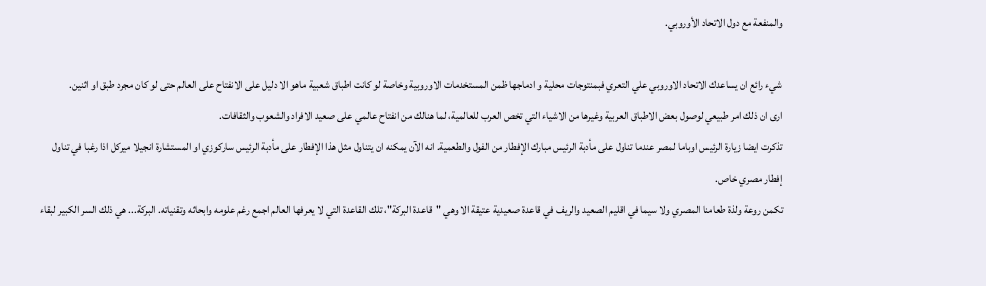والمنفعة مع دول الاتحاد الأوروبي.

شيء رائع ان يساعدك الاتحاد الاوروبي علي التعري فبمنتوجات محلية و ادماجها ظمن المستخدمات الاوروبية وخاصة لو كانت اطباق شعبية ماهو الا دليل على الانفتاح على العالم حتى لو كان مجرد طبق او اثنين.
ارى ان ذلك امر طبيعي لوصول بعض الاطباق العربية وغيرها من الاشياء التي تخص العرب للعالمية، لما هنالك من انفتاح عالمي على صعيد الافراد والشعوب والثقافات.
تذكرت ايضا زيارة الرئيس اوباما لمصر عندما تناول على مأدبة الرئيس مبارك الإفطار من الفول والطعمية. انه الآن يمكنه ان يتناول مثل هذا الإفطار على مأدبة الرئيس ساركوزي او المستشارة انجيلا ميركل اذا رغبا في تناول إفطار مصري خاص.
تكمن روعة ولذة طعامنا المصري ولا سيما في اقليم الصعيد والريف في قاعدة صعيدية عتيقة الا وهي "قاعدة البركة"، تلك القاعدة التي لا يعرفها العالم اجمع رغم علومه وابحاثه وتقنياته. البركة... هي ذلك السر الكبير لبقاء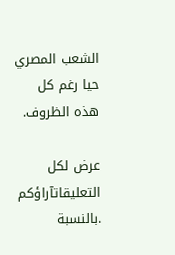الشعب المصري حيا رغم كل هذه الظروف.

عرض لكل التعليقاتآراؤكم
.بالنسبة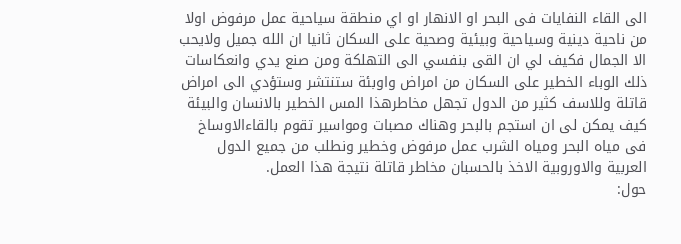الى القاء النفايات فى البحر او الانهار او اي منطقة سياحية عمل مرفوض اولا من ناحية دينية وسياحية وبيئية وصحية على السكان ثانيا ان الله جميل ولايحب الا الجمال فكيف لي ان القى بنفسي الى التهلكة ومن صنع يدي وانعكاسات ذلك الوباء الخطير على السكان من امراض واوبئة ستنتشر وستؤدي الى امراض قاتلة وللاسف كثير من الدول تجهل مخاطرهذا المس الخطير بالانسان والبيئة كيف يمكن لى ان استجم بالبحر وهناك مصبات ومواسير تقوم بالقاءالاوساخ فى مياه البحر ومياه الشرب عمل مرفوض وخطير ونطلب من جميع الدول العربية والاوروبية الاخذ بالحسبان مخاطر قاتلة نتيجة هذا العمل.
حول: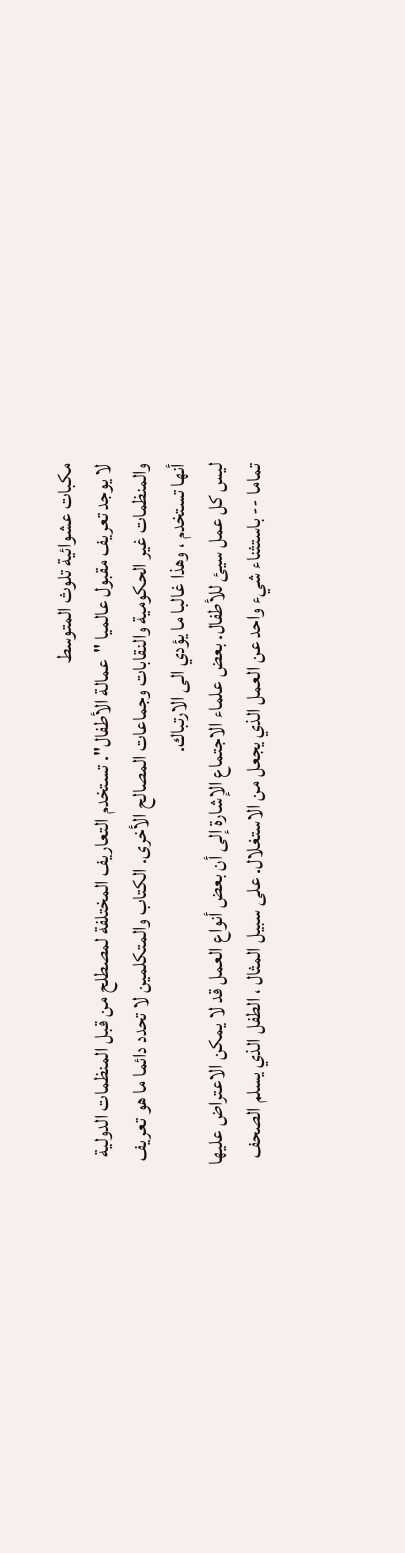مكبات عشوائية تلوث المتوسط
لا يوجد تعريف مقبول عالميا "عمالة الأطفال". تستخدم التعاريف المختلفة لمصطلح من قبل المنظمات الدولية والمنظمات غير الحكومية والنقابات وجماعات المصالح الأخرى. الكتاب والمتكلمين لا تحدد دائما ما هو تعريف أنها تستخدم ، وهذا غالبا ما يؤدي الى الارتباك.
ليس كل عمل سيئ للأطفال. بعض علماء الاجتماع الإشارة إلى أن بعض أنواع العمل قد لا يمكن الاعتراض عليها تماما -- باستثناء شيء واحد عن العمل الذي يجعل من الاستغلال. على سبيل المثال ، الطفل الذي يسلم الصحف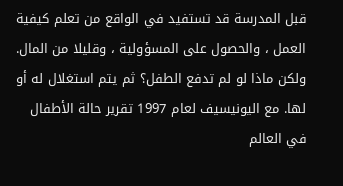قبل المدرسة قد تستفيد في الواقع من تعلم كيفية العمل ، والحصول على المسؤولية ، وقليلا من المال. ولكن ماذا لو لم تدفع الطفل؟ ثم يتم استغلال له أو لها. مع اليونيسيف لعام 1997 تقرير حالة الأطفال في العالم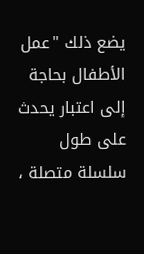يضع ذلك "عمل الأطفال بحاجة إلى اعتبار يحدث على طول سلسلة متصلة ،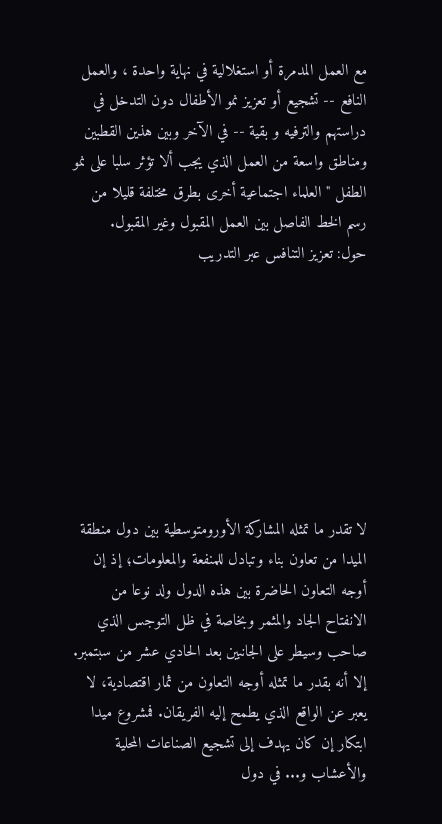مع العمل المدمرة أو استغلالية في نهاية واحدة ، والعمل النافع -- تشجيع أو تعزيز نمو الأطفال دون التدخل في دراستهم والترفيه و بقية -- في الآخر وبين هذين القطبين ومناطق واسعة من العمل الذي يجب ألا تؤثر سلبا على نمو الطفل " العلماء اجتماعية أخرى بطرق مختلفة قليلا من رسم الخط الفاصل بين العمل المقبول وغير المقبول.
حول: تعزيز التنافس عبر التدريب








لا تقدر ما تمثله المشاركة الأورومتوسطية بين دول منطقة الميدا من تعاون بناء وتبادل للمنفعة والمعلومات؛ إذ إن أوجه التعاون الحاضرة بين هذه الدول ولد نوعا من الانفتاح الجاد والمثمر وبخاصة في ظل التوجس الذي صاحب وسيطر على الجانبين بعد الحادي عشر من سبتمبر. إلا أنه بقدر ما تمثله أوجه التعاون من ثمار اقتصادية، لا يعبر عن الواقع الذي يطمح إليه الفريقان. فمشروع ميدا ابتكار إن كان يهدف إلى تشجيع الصناعات المحلية والأعشاب و... في دول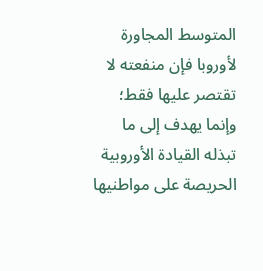المتوسط المجاورة لأوروبا فإن منفعته لا تقتصر عليها فقط؛ وإنما يهدف إلى ما تبذله القيادة الأوروبية الحريصة على مواطنيها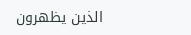الذين يظهرون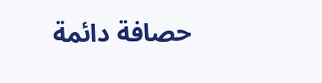حصافة دائمة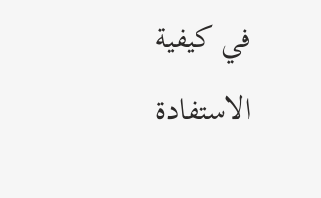في كيفية الاستفادة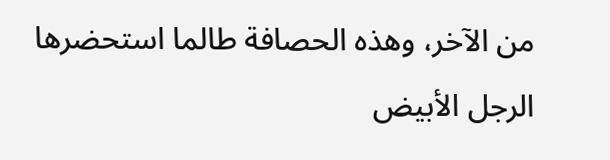من الآخر، وهذه الحصافة طالما استحضرها الرجل الأبيض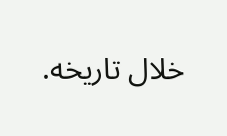خلال تاريخه.